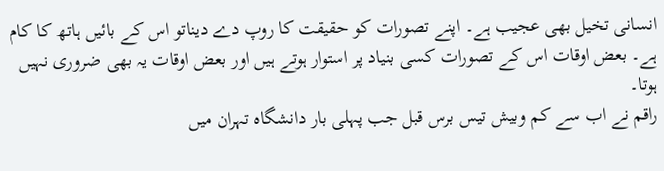انسانی تخیل بھی عجیب ہے۔ اپنے تصورات کو حقیقت کا روپ دے دیناتو اس کے بائیں ہاتھ کا کام ہے۔ بعض اوقات اس کے تصورات کسی بنیاد پر استوار ہوتے ہیں اور بعض اوقات یہ بھی ضروری نہیں ہوتا۔
راقم نے اب سے کم وبیش تیس برس قبل جب پہلی بار دانشگاہ تہران میں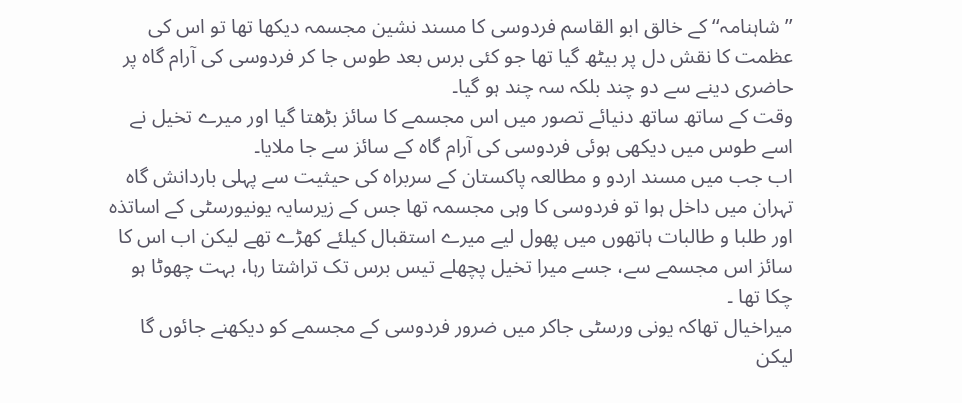’’شاہنامہ‘‘ کے خالق ابو القاسم فردوسی کا مسند نشین مجسمہ دیکھا تھا تو اس کی عظمت کا نقش دل پر بیٹھ گیا تھا جو کئی برس بعد طوس جا کر فردوسی کی آرام گاہ پر حاضری دینے سے دو چند بلکہ سہ چند ہو گیا۔
وقت کے ساتھ ساتھ دنیائے تصور میں اس مجسمے کا سائز بڑھتا گیا اور میرے تخیل نے اسے طوس میں دیکھی ہوئی فردوسی کی آرام گاہ کے سائز سے جا ملایا۔
اب جب میں مسند اردو و مطالعہ پاکستان کے سربراہ کی حیثیت سے پہلی باردانش گاہ تہران میں داخل ہوا تو فردوسی کا وہی مجسمہ تھا جس کے زیرسایہ یونیورسٹی کے اساتذہ اور طلبا و طالبات ہاتھوں میں پھول لیے میرے استقبال کیلئے کھڑے تھے لیکن اب اس کا سائز اس مجسمے سے، جسے میرا تخیل پچھلے تیس برس تک تراشتا رہا، بہت چھوٹا ہو چکا تھا ۔
میراخیال تھاکہ یونی ورسٹی جاکر میں ضرور فردوسی کے مجسمے کو دیکھنے جائوں گا لیکن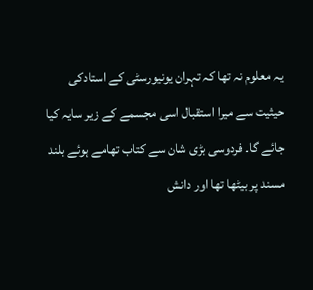یہ معلوم نہ تھا کہ تہران یونیورسٹی کے استادکی حیثیت سے میرا استقبال اسی مجسمے کے زیر سایہ کیا جائے گا۔ فردوسی بڑی شان سے کتاب تھامے ہوئے بلند مسند پر بیٹھا تھا اور دانش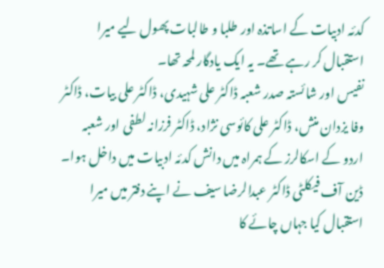کدئہ ادبیات کے اساتذہ اور طلبا و طالبات پھول لیے میرا استقبال کر رہے تھے۔ یہ ایک یادگار لمحہ تھا۔
نفیس اور شائستہ صدر شعبہ ڈاکٹر علی شہیدی، ڈاکٹر علی بیات، ڈاکٹر وفا یزدان منش، ڈاکٹر علی کائوسی نژاد، ڈاکٹر فرزانہ لطفی اور شعبہ اردو کے اسکالرز کے ہمراہ میں دانش کدئہ ادبیات میں داخل ہوا۔ ڈین آف فیکلٹی ڈاکٹر عبدالرضا سیف نے اپنے دفتر میں میرا استقبال کیا جہاں چائے کا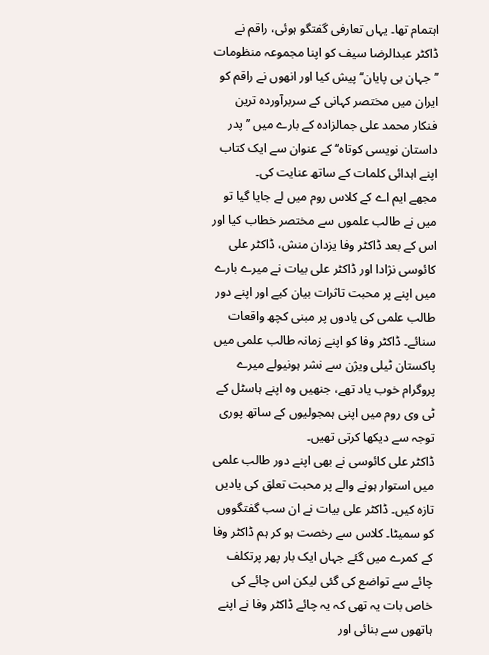اہتمام تھا۔ یہاں تعارفی گفتگو ہوئی، راقم نے ڈاکٹر عبدالرضا سیف کو اپنا مجموعہ منظومات ’’جہان بی پایان‘‘ پیش کیا اور انھوں نے راقم کو ایران میں مختصر کہانی کے سربرآوردہ ترین فنکار محمد علی جمالزادہ کے بارے میں ’’پدر داستان نویسی کوتاہ‘‘ کے عنوان سے ایک کتاب اپنے اہدائی کلمات کے ساتھ عنایت کی۔
مجھے ایم اے کے کلاس روم میں لے جایا گیا تو میں نے طالب علموں سے مختصر خطاب کیا اور اس کے بعد ڈاکٹر وفا یزدان منش، ڈاکٹر علی کائوسی نژادا اور ڈاکٹر علی بیات نے میرے بارے میں اپنے پر محبت تاثرات بیان کیے اور اپنے دور طالب علمی کی یادوں پر مبنی کچھ واقعات سنائے۔ ڈاکٹر وفا کو اپنے زمانہ طالب علمی میں پاکستان ٹیلی ویژن سے نشر ہونیولے میرے پروگرام خوب یاد تھے، جنھیں وہ اپنے ہاسٹل کے ٹی وی روم میں اپنی ہمجولیوں کے ساتھ پوری توجہ سے دیکھا کرتی تھیں۔
ڈاکٹر علی کائوسی نے بھی اپنے دور طالب علمی میں استوار ہونے والے پر محبت تعلق کی یادیں تازہ کیں۔ ڈاکٹر علی بیات نے ان سب گفتگووں کو سمیٹا۔ کلاس سے رخصت ہو کر ہم ڈاکٹر وفا کے کمرے میں گئے جہاں ایک بار پھر پرتکلف چائے سے تواضع کی گئی لیکن اس چائے کی خاص بات یہ تھی کہ یہ چائے ڈاکٹر وفا نے اپنے ہاتھوں سے بنائی اور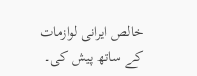خالص ایرانی لوازمات کے ساتھ پیش کی۔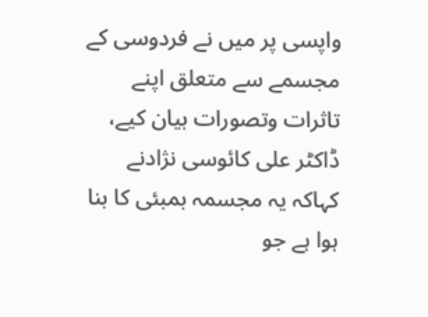واپسی پر میں نے فردوسی کے مجسمے سے متعلق اپنے تاثرات وتصورات بیان کیے، ڈاکٹر علی کائوسی نژادنے کہاکہ یہ مجسمہ بمبئی کا بنا ہوا ہے جو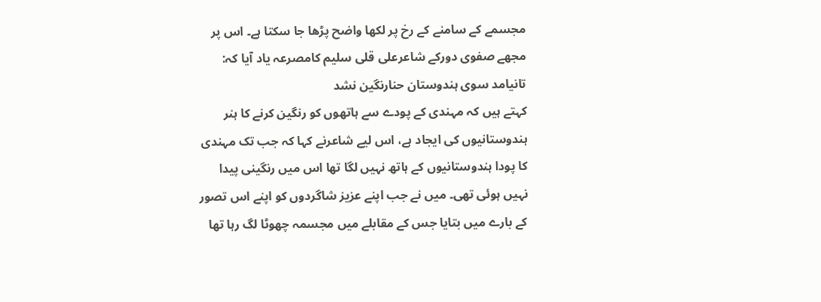مجسمے کے سامنے کے رخ پر لکھا واضح پڑھا جا سکتا ہے۔ اس پر مجھے صفوی دورکے شاعرعلی قلی سلیم کامصرعہ یاد آیا کہ:
تانیامد سوی ہندوستان حنارنگین نشد
کہتے ہیں کہ مہندی کے پودے سے ہاتھوں کو رنگین کرنے کا ہنر ہندوستانیوں کی ایجاد ہے، اس لیے شاعرنے کہا کہ جب تک مہندی کا پودا ہندوستانیوں کے ہاتھ نہیں لگا تھا اس میں رنگینی پیدا نہیں ہوئی تھی۔ میں نے جب اپنے عزیز شاگردوں کو اپنے اس تصور کے بارے میں بتایا جس کے مقابلے میں مجسمہ چھوٹا لگ رہا تھا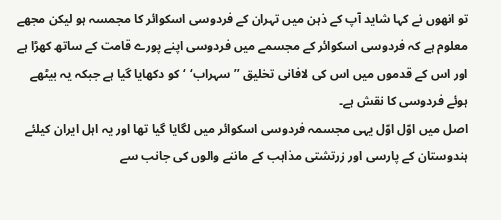تو انھوں نے کہا شاید آپ کے ذہن میں تہران کے فردوسی اسکوائر کا مجمسہ ہو لیکن مجھے معلوم ہے کہ فردوسی اسکوائر کے مجسمے میں فردوسی اپنے پورے قامت کے ساتھ کھڑا ہے اور اس کے قدموں میں اس کی لافانی تخلیق ’’سہراب‘ ‘کو دکھایا گیا ہے جبکہ یہ بیٹھے ہوئے فردوسی کا نقش ہے۔
اصل میں اوّل اوّل یہی مجسمہ فردوسی اسکوائر میں لگایا گیا تھا اور یہ اہل ایران کیلئے ہندوستان کے پارسی اور زرتشتی مذاہب کے ماننے والوں کی جانب سے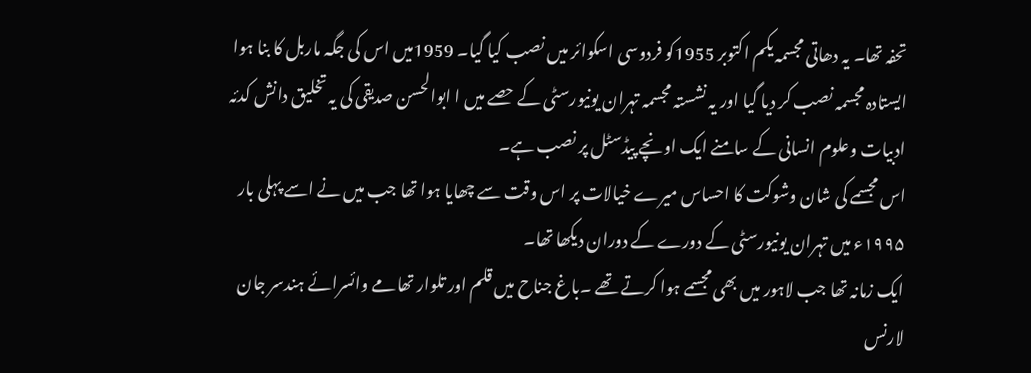تحفہ تھا۔ یہ دھاتی مجسمہ یکم اکتوبر 1955کو فردوسی اسکوائر میں نصب کیا گیا۔ 1959میں اس کی جگہ ماربل کا بنا ہوا ایستادہ مجسمہ نصب کر دیا گیا اور یہ نشستہ مجسمہ تہران یونیورسٹی کے حصے میں ا ابوالحسن صدیقی کی یہ تخلیق دانش کدئہ ادبیات وعلوم انسانی کے سامنے ایک اونچے پیڈسٹل پر نصب ہے۔
اس مجسمے کی شان وشوکت کا احساس میرے خیالات پر اس وقت سے چھایا ہوا تھا جب میں نے اسے پہلی بار ۱۹۹۵ء میں تہران یونیورسٹی کے دورے کے دوران دیکھا تھا۔
ایک زمانہ تھا جب لاہور میں بھی مجسمے ہوا کرتے تھے ۔باغ جناح میں قلم اور تلوار تھامے وائسرائے ہندسر جان لارنس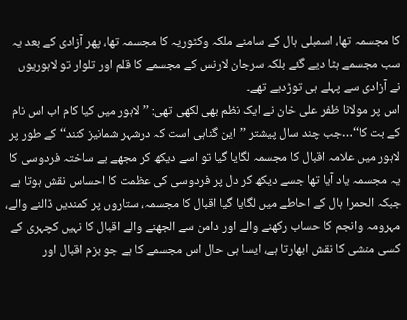کا مجسمہ تھا، اسمبلی ہال کے سامنے ملکہ وکٹوریہ کا مجسمہ تھا، پھر آزادی کے بعد یہ سب مجسمے ہٹا دیے گئے بلکہ سرجان لارنس کے مجسمے کا قلم اور تلوار تو لاہوریوں نے آزادی سے پہلے ہی توڑدیے تھے۔
اس پر مولانا ظفر علی خان نے ایک نظم بھی لکھی تھی: ’’لاہور میں کیا کام اب اس نام کے بت کا‘‘…جب چند سال پیشتر ’’این گناہی است کہ درشہر شمانیز کنند‘‘ کے طور پر لاہور میں علامہ اقبال کا مجسمہ لگایا گیا تو اسے دیکھ کر مجھے بے ساختہ فردوسی کا یہ مجسمہ یاد آیا تھا جسے دیکھ کر دل پر فردوسی کی عظمت کا احساس نقش ہوتا ہے جبکہ الحمرا ہال کے احاطے میں لگایا گیا اقبال کا مجسمہ، ستاروں پر کمندیں ڈالنے والے، مہرومہ وانجم کا حساب رکھنے والے اور دامن سے الجھنے والے اقبال کا نہیں کچہری کے کسی منشی کا نقش ابھارتا ہے، ایسا ہی حال اس مجسمے کا ہے جو بزم اقبال اور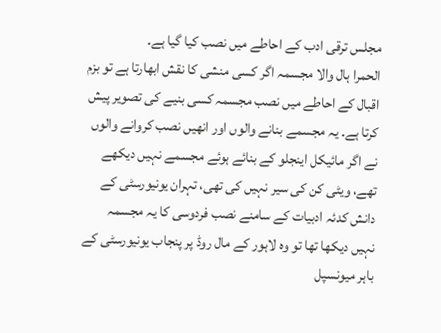مجلس ترقی ادب کے احاطے میں نصب کیا گیا ہے۔
الحمرا ہال والا مجسمہ اگر کسی منشی کا نقش ابھارتا ہے تو بزم اقبال کے احاطے میں نصب مجسمہ کسی بنیے کی تصویر پیش کرتا ہے۔ یہ مجسمے بنانے والوں اور انھیں نصب کروانے والوں نے اگر مائیکل اینجلو کے بنائے ہوئے مجسمے نہیں دیکھے تھے، ویٹی کن کی سیر نہیں کی تھی، تہران یونیورسٹی کے دانش کدئہ ادبیات کے سامنے نصب فردوسی کا یہ مجسمہ نہیں دیکھا تھا تو وہ لاہور کے مال روڈ پر پنجاب یونیورسٹی کے باہر میونسپل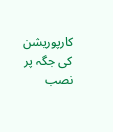کارپوریشن کی جگہ پر نصب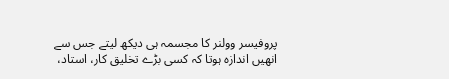پروفیسر وولنر کا مجسمہ ہی دیکھ لیتے جس سے انھیں اندازہ ہوتا کہ کسی بڑے تخلیق کار، استاد،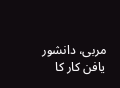مربی، دانشور یافن کار کا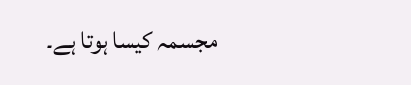مجسمہ کیسا ہوتا ہے۔